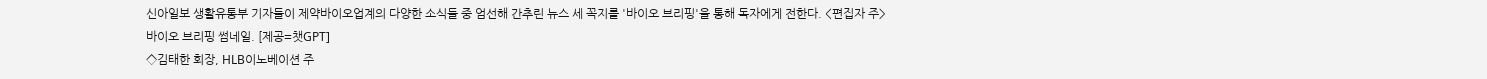신아일보 생활유통부 기자들이 제약바이오업계의 다양한 소식들 중 엄선해 간추린 뉴스 세 꼭지를 '바이오 브리핑'을 통해 독자에게 전한다. <편집자 주>
바이오 브리핑 썸네일. [제공=챗GPT]
◇김태한 회장, HLB이노베이션 주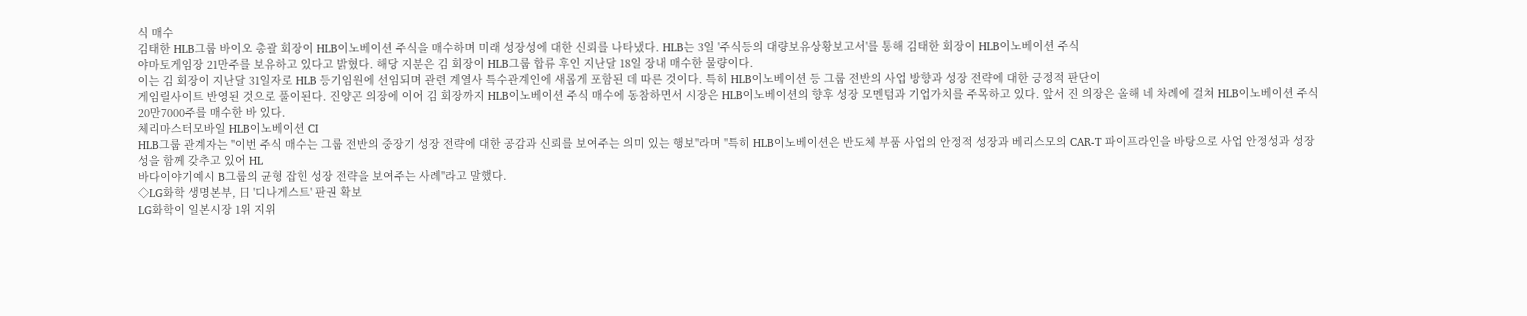식 매수
김태한 HLB그룹 바이오 총괄 회장이 HLB이노베이션 주식을 매수하며 미래 성장성에 대한 신뢰를 나타냈다. HLB는 3일 '주식등의 대량보유상황보고서'를 통해 김태한 회장이 HLB이노베이션 주식
야마토게임장 21만주를 보유하고 있다고 밝혔다. 해당 지분은 김 회장이 HLB그룹 합류 후인 지난달 18일 장내 매수한 물량이다.
이는 김 회장이 지난달 31일자로 HLB 등기임원에 선임되며 관련 계열사 특수관계인에 새롭게 포함된 데 따른 것이다. 특히 HLB이노베이션 등 그룹 전반의 사업 방향과 성장 전략에 대한 긍정적 판단이
게임릴사이트 반영된 것으로 풀이된다. 진양곤 의장에 이어 김 회장까지 HLB이노베이션 주식 매수에 동참하면서 시장은 HLB이노베이션의 향후 성장 모멘텀과 기업가치를 주목하고 있다. 앞서 진 의장은 올해 네 차례에 걸쳐 HLB이노베이션 주식 20만7000주를 매수한 바 있다.
체리마스터모바일 HLB이노베이션 CI
HLB그룹 관계자는 "이번 주식 매수는 그룹 전반의 중장기 성장 전략에 대한 공감과 신뢰를 보여주는 의미 있는 행보"라며 "특히 HLB이노베이션은 반도체 부품 사업의 안정적 성장과 베리스모의 CAR-T 파이프라인을 바탕으로 사업 안정성과 성장성을 함께 갖추고 있어 HL
바다이야기예시 B그룹의 균형 잡힌 성장 전략을 보여주는 사례"라고 말했다.
◇LG화학 생명본부, 日 '디나게스트' 판권 확보
LG화학이 일본시장 1위 지위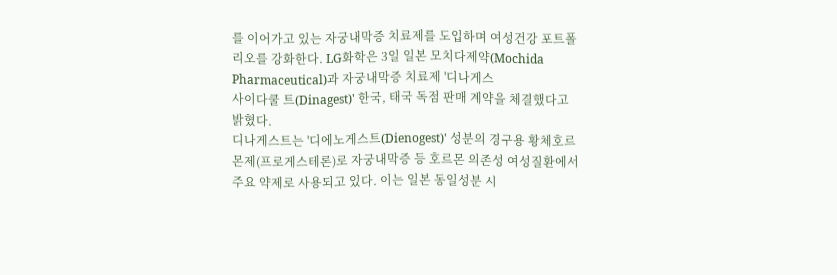를 이어가고 있는 자궁내막증 치료제를 도입하며 여성건강 포트폴리오를 강화한다. LG화학은 3일 일본 모치다제약(Mochida Pharmaceutical)과 자궁내막증 치료제 '디나게스
사이다쿨 트(Dinagest)' 한국, 태국 독점 판매 계약을 체결했다고 밝혔다.
디나게스트는 '디에노게스트(Dienogest)' 성분의 경구용 황체호르몬제(프로게스테론)로 자궁내막증 등 호르몬 의존성 여성질환에서 주요 약제로 사용되고 있다. 이는 일본 동일성분 시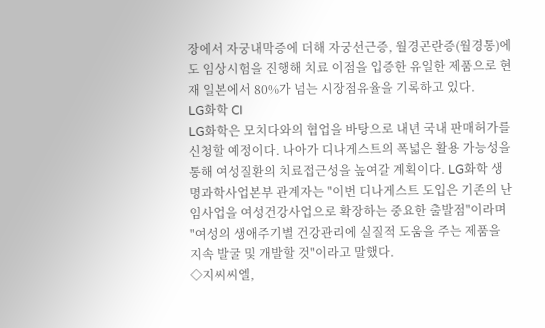장에서 자궁내막증에 더해 자궁선근증, 월경곤란증(월경통)에도 임상시험을 진행해 치료 이점을 입증한 유일한 제품으로 현재 일본에서 80%가 넘는 시장점유율을 기록하고 있다.
LG화학 CI
LG화학은 모치다와의 협업을 바탕으로 내년 국내 판매허가를 신청할 예정이다. 나아가 디나게스트의 폭넓은 활용 가능성을 통해 여성질환의 치료접근성을 높여갈 계획이다. LG화학 생명과학사업본부 관계자는 "이번 디나게스트 도입은 기존의 난임사업을 여성건강사업으로 확장하는 중요한 출발점"이라며 "여성의 생애주기별 건강관리에 실질적 도움을 주는 제품을 지속 발굴 및 개발할 것"이라고 말했다.
◇지씨씨엘,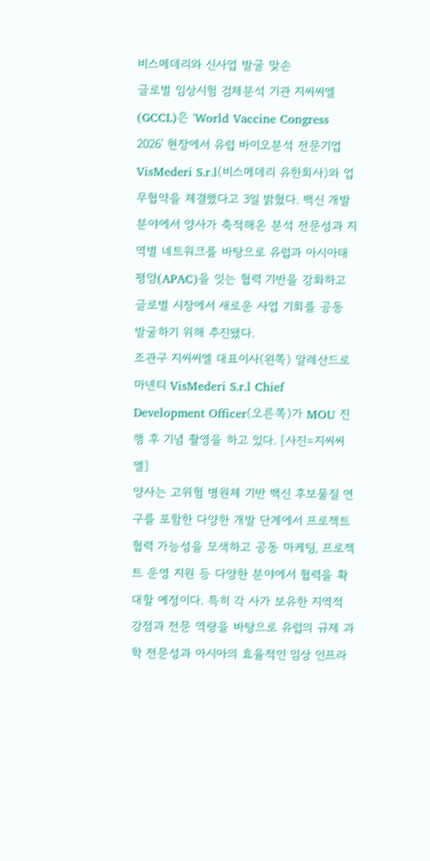비스메데리와 신사업 발굴 맞손
글로벌 임상시험 검체분석 기관 지씨씨엘(GCCL)은 'World Vaccine Congress 2026' 현장에서 유럽 바이오분석 전문기업 VisMederi S.r.l(비스메데리 유한회사)와 업무협약을 체결했다고 3일 밝혔다. 백신 개발 분야에서 양사가 축적해온 분석 전문성과 지역별 네트워크를 바탕으로 유럽과 아시아태평양(APAC)을 잇는 협력 기반을 강화하고 글로벌 시장에서 새로운 사업 기회를 공동 발굴하기 위해 추진됐다.
조관구 지씨씨엘 대표이사(왼쪽) 알레산드로 마넨티 VisMederi S.r.l Chief Development Officer(오른쪽)가 MOU 진행 후 기념 촬영을 하고 있다. [사진=지씨씨엘]
양사는 고위험 병원체 기반 백신 후보물질 연구를 포함한 다양한 개발 단계에서 프로젝트 협력 가능성을 모색하고 공동 마케팅, 프로젝트 운영 지원 등 다양한 분야에서 협력을 확대할 예정이다. 특히 각 사가 보유한 지역적 강점과 전문 역량을 바탕으로 유럽의 규제 과학 전문성과 아시아의 효율적인 임상 인프라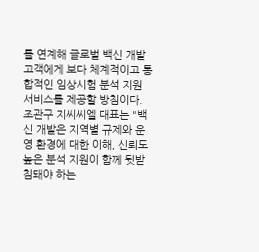를 연계해 글로벌 백신 개발 고객에게 보다 체계적이고 통합적인 임상시험 분석 지원 서비스를 제공할 방침이다.
조관구 지씨씨엘 대표는 "백신 개발은 지역별 규제와 운영 환경에 대한 이해, 신뢰도 높은 분석 지원이 함께 뒷받침돼야 하는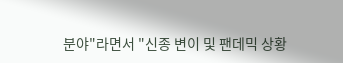분야"라면서 "신종 변이 및 팬데믹 상황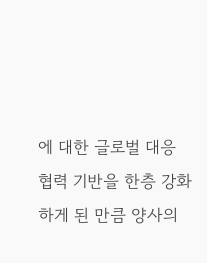에 대한 글로벌 대응 협력 기반을 한층 강화하게 된 만큼 양사의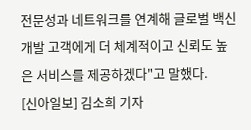전문성과 네트워크를 연계해 글로벌 백신 개발 고객에게 더 체계적이고 신뢰도 높은 서비스를 제공하겠다"고 말했다.
[신아일보] 김소희 기자